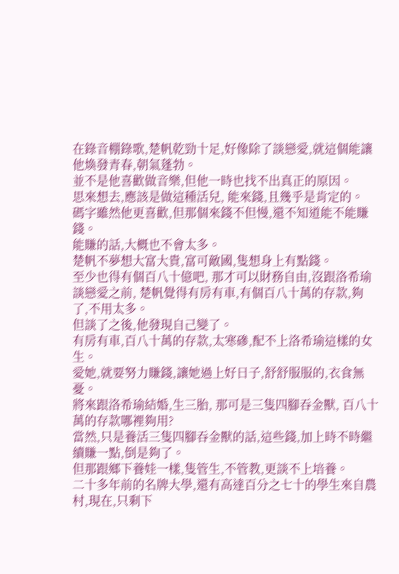在錄音棚錄歌,楚帆乾勁十足,好像除了談戀愛,就這個能讓他煥發青春,朝氣蓬勃。
並不是他喜歡做音樂,但他一時也找不出真正的原因。
思來想去,應該是做這種活兒, 能來錢,且幾乎是肯定的。
碼字雖然他更喜歡,但那個來錢不但慢,還不知道能不能賺錢。
能賺的話,大概也不會太多。
楚帆不夢想大富大貴,富可敵國,隻想身上有點錢。
至少也得有個百八十億吧, 那才可以財務自由,沒跟洛希瑜談戀愛之前, 楚帆覺得有房有車,有個百八十萬的存款,夠了,不用太多。
但談了之後,他發現自己變了。
有房有車,百八十萬的存款,太寒磣,配不上洛希瑜這樣的女生。
愛她,就要努力賺錢,讓她過上好日子,舒舒服服的,衣食無憂。
將來跟洛希瑜結婚,生三胎, 那可是三隻四腳吞金獸, 百八十萬的存款哪裡夠用?
當然,只是養活三隻四腳吞金獸的話,這些錢,加上時不時繼續賺一點,倒是夠了。
但那跟鄉下養娃一樣,隻管生,不管教,更談不上培養。
二十多年前的名牌大學,還有高達百分之七十的學生來自農村,現在,只剩下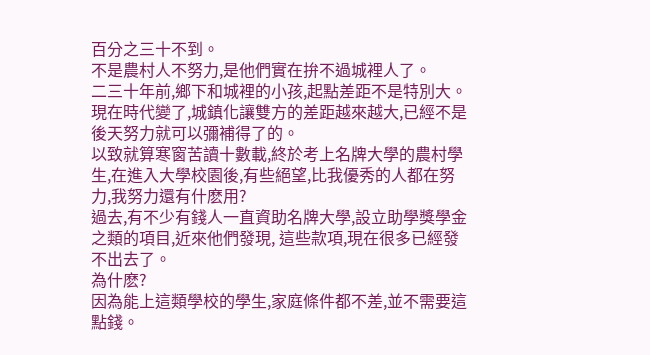百分之三十不到。
不是農村人不努力,是他們實在拚不過城裡人了。
二三十年前,鄉下和城裡的小孩,起點差距不是特別大。
現在時代變了,城鎮化讓雙方的差距越來越大,已經不是後天努力就可以彌補得了的。
以致就算寒窗苦讀十數載,終於考上名牌大學的農村學生,在進入大學校園後,有些絕望,比我優秀的人都在努力,我努力還有什麽用?
過去,有不少有錢人一直資助名牌大學,設立助學獎學金之類的項目,近來他們發現, 這些款項,現在很多已經發不出去了。
為什麽?
因為能上這類學校的學生,家庭條件都不差,並不需要這點錢。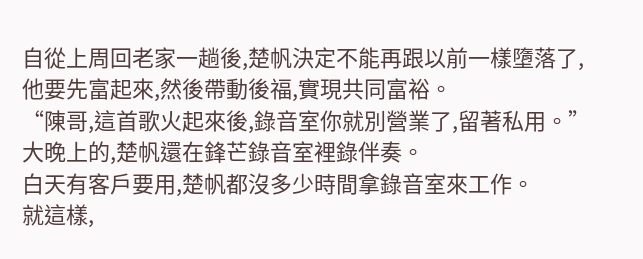自從上周回老家一趟後,楚帆決定不能再跟以前一樣墮落了,他要先富起來,然後帶動後福,實現共同富裕。
“陳哥,這首歌火起來後,錄音室你就別營業了,留著私用。”大晚上的,楚帆還在鋒芒錄音室裡錄伴奏。
白天有客戶要用,楚帆都沒多少時間拿錄音室來工作。
就這樣,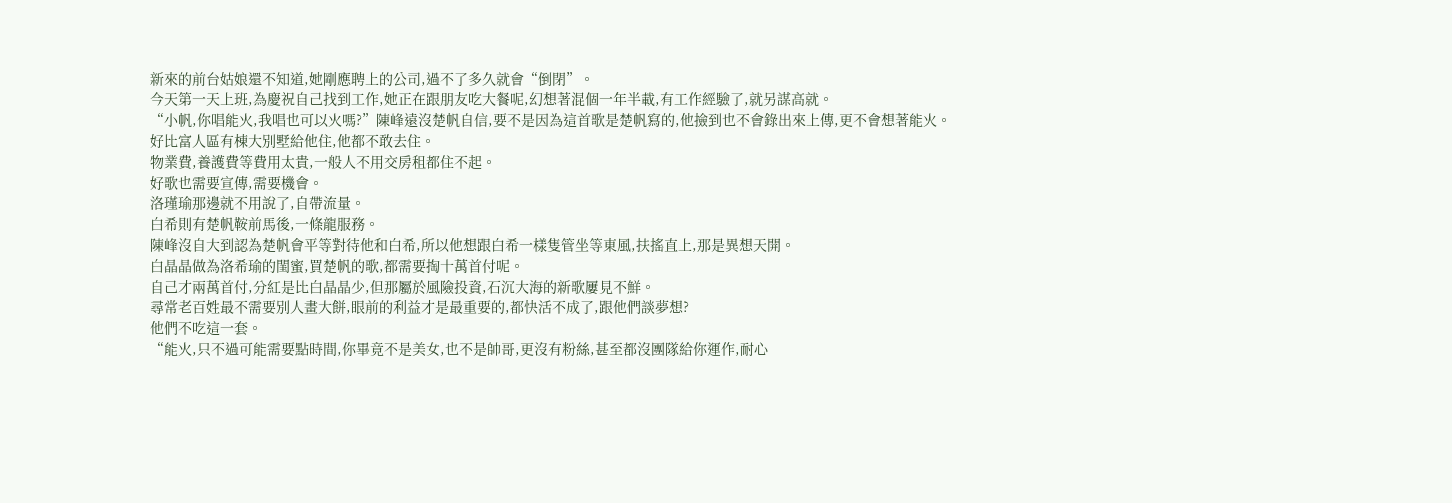新來的前台姑娘還不知道,她剛應聘上的公司,過不了多久就會“倒閉”。
今天第一天上班,為慶祝自己找到工作,她正在跟朋友吃大餐呢,幻想著混個一年半載,有工作經驗了,就另謀高就。
“小帆,你唱能火,我唱也可以火嗎?”陳峰遠沒楚帆自信,要不是因為這首歌是楚帆寫的,他撿到也不會錄出來上傳,更不會想著能火。
好比富人區有棟大別墅給他住,他都不敢去住。
物業費,養護費等費用太貴,一般人不用交房租都住不起。
好歌也需要宣傳,需要機會。
洛瑾瑜那邊就不用說了,自帶流量。
白希則有楚帆鞍前馬後,一條龍服務。
陳峰沒自大到認為楚帆會平等對待他和白希,所以他想跟白希一樣隻管坐等東風,扶搖直上,那是異想天開。
白晶晶做為洛希瑜的閨蜜,買楚帆的歌,都需要掏十萬首付呢。
自己才兩萬首付,分紅是比白晶晶少,但那屬於風險投資,石沉大海的新歌屢見不鮮。
尋常老百姓最不需要別人畫大餅,眼前的利益才是最重要的,都快活不成了,跟他們談夢想?
他們不吃這一套。
“能火,只不過可能需要點時間,你畢竟不是美女,也不是帥哥,更沒有粉絲,甚至都沒團隊給你運作,耐心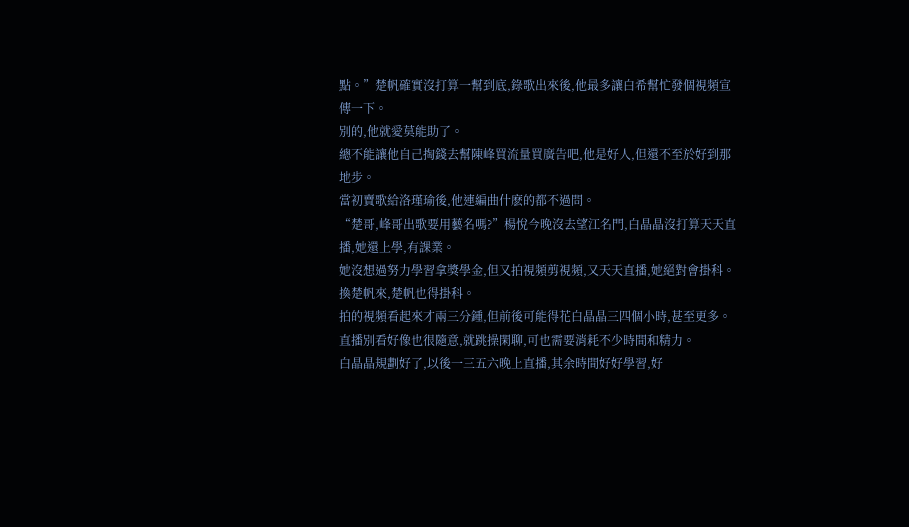點。”楚帆確實沒打算一幫到底,錄歌出來後,他最多讓白希幫忙發個視頻宣傳一下。
別的,他就愛莫能助了。
總不能讓他自己掏錢去幫陳峰買流量買廣告吧,他是好人,但還不至於好到那地步。
當初賣歌給洛瑾瑜後,他連編曲什麽的都不過問。
“楚哥,峰哥出歌要用藝名嗎?”楊悅今晚沒去望江名門,白晶晶沒打算天天直播,她還上學,有課業。
她沒想過努力學習拿獎學金,但又拍視頻剪視頻,又天天直播,她絕對會掛科。
換楚帆來,楚帆也得掛科。
拍的視頻看起來才兩三分鍾,但前後可能得花白晶晶三四個小時,甚至更多。
直播別看好像也很隨意,就跳操閑聊,可也需要消耗不少時間和精力。
白晶晶規劃好了,以後一三五六晚上直播,其余時間好好學習,好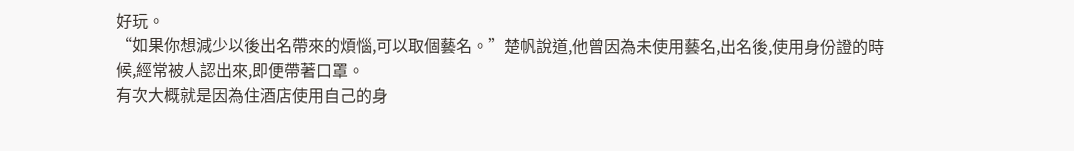好玩。
“如果你想減少以後出名帶來的煩惱,可以取個藝名。”楚帆說道,他曾因為未使用藝名,出名後,使用身份證的時候,經常被人認出來,即便帶著口罩。
有次大概就是因為住酒店使用自己的身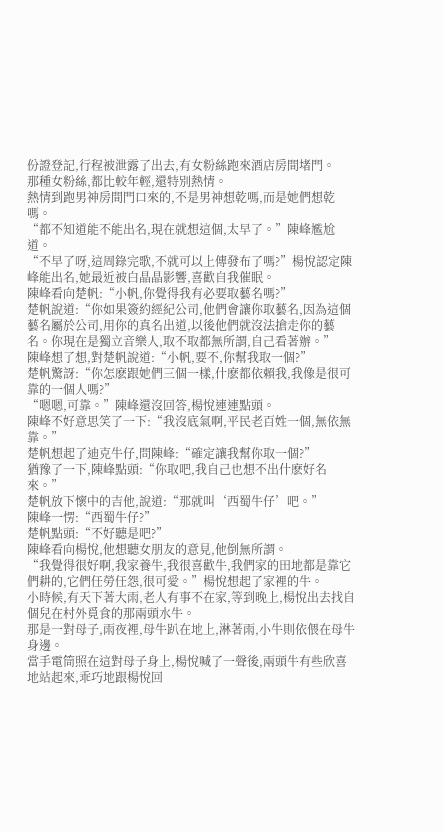份證登記,行程被泄露了出去,有女粉絲跑來酒店房間堵門。
那種女粉絲,都比較年輕,還特別熱情。
熱情到跑男神房間門口來的,不是男神想乾嗎,而是她們想乾嗎。
“都不知道能不能出名,現在就想這個,太早了。”陳峰尷尬道。
“不早了呀,這周錄完歌,不就可以上傳發布了嗎?”楊悅認定陳峰能出名,她最近被白晶晶影響,喜歡自我催眠。
陳峰看向楚帆:“小帆,你覺得我有必要取藝名嗎?”
楚帆說道:“你如果簽約經紀公司,他們會讓你取藝名,因為這個藝名屬於公司,用你的真名出道,以後他們就沒法搶走你的藝名。你現在是獨立音樂人,取不取都無所謂,自己看著辦。”
陳峰想了想,對楚帆說道:“小帆,要不,你幫我取一個?”
楚帆驚訝:“你怎麽跟她們三個一樣,什麽都依賴我,我像是很可靠的一個人嗎?”
“嗯嗯,可靠。”陳峰還沒回答,楊悅連連點頭。
陳峰不好意思笑了一下:“我沒底氣啊,平民老百姓一個,無依無靠。”
楚帆想起了迪克牛仔,問陳峰:“確定讓我幫你取一個?”
猶豫了一下,陳峰點頭:“你取吧,我自己也想不出什麽好名來。”
楚帆放下懷中的吉他,說道:“那就叫‘西蜀牛仔’吧。”
陳峰一愣:“西蜀牛仔?”
楚帆點頭:“不好聽是吧?”
陳峰看向楊悅,他想聽女朋友的意見,他倒無所謂。
“我覺得很好啊,我家養牛,我很喜歡牛,我們家的田地都是靠它們耕的,它們任勞任怨,很可愛。”楊悅想起了家裡的牛。
小時候,有天下著大雨,老人有事不在家,等到晚上,楊悅出去找自個兒在村外覓食的那兩頭水牛。
那是一對母子,雨夜裡,母牛趴在地上,淋著雨,小牛則依偎在母牛身邊。
當手電筒照在這對母子身上,楊悅喊了一聲後,兩頭牛有些欣喜地站起來,乖巧地跟楊悅回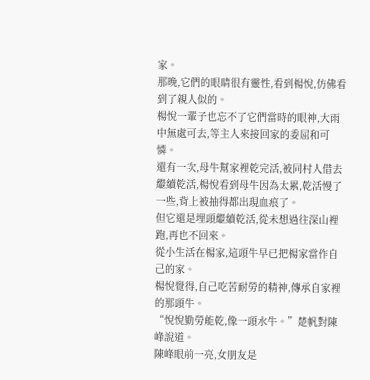家。
那晚,它們的眼睛很有靈性,看到楊悅,仿佛看到了親人似的。
楊悅一輩子也忘不了它們當時的眼神,大雨中無處可去,等主人來接回家的委屈和可憐。
還有一次,母牛幫家裡乾完活,被同村人借去繼續乾活,楊悅看到母牛因為太累,乾活慢了一些,背上被抽得都出現血痕了。
但它還是埋頭繼續乾活,從未想過往深山裡跑,再也不回來。
從小生活在楊家,這頭牛早已把楊家當作自己的家。
楊悅覺得,自己吃苦耐勞的精神,傳承自家裡的那頭牛。
“悅悅勤勞能乾,像一頭水牛。”楚帆對陳峰說道。
陳峰眼前一亮,女朋友是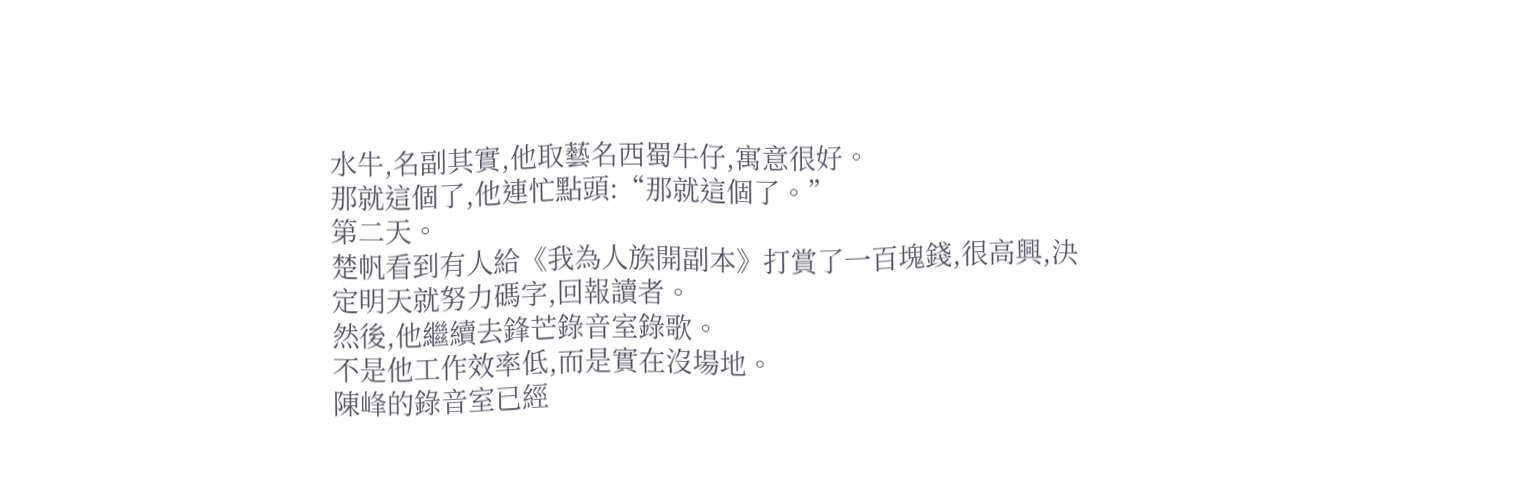水牛,名副其實,他取藝名西蜀牛仔,寓意很好。
那就這個了,他連忙點頭:“那就這個了。”
第二天。
楚帆看到有人給《我為人族開副本》打賞了一百塊錢,很高興,決定明天就努力碼字,回報讀者。
然後,他繼續去鋒芒錄音室錄歌。
不是他工作效率低,而是實在沒場地。
陳峰的錄音室已經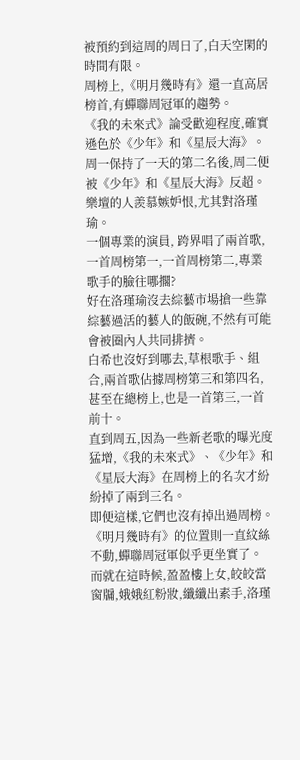被預約到這周的周日了,白天空閑的時間有限。
周榜上,《明月幾時有》還一直高居榜首,有蟬聯周冠軍的趨勢。
《我的未來式》論受歡迎程度,確實遜色於《少年》和《星辰大海》。
周一保持了一天的第二名後,周二便被《少年》和《星辰大海》反超。
樂壇的人羨慕嫉妒恨,尤其對洛瑾瑜。
一個專業的演員, 跨界唱了兩首歌,一首周榜第一,一首周榜第二,專業歌手的臉往哪擱?
好在洛瑾瑜沒去綜藝市場搶一些靠綜藝過活的藝人的飯碗,不然有可能會被圈內人共同排擠。
白希也沒好到哪去,草根歌手、組合,兩首歌佔據周榜第三和第四名,甚至在總榜上,也是一首第三,一首前十。
直到周五,因為一些新老歌的曝光度猛增,《我的未來式》、《少年》和《星辰大海》在周榜上的名次才紛紛掉了兩到三名。
即便這樣,它們也沒有掉出過周榜。
《明月幾時有》的位置則一直紋絲不動,蟬聯周冠軍似乎更坐實了。
而就在這時候,盈盈樓上女,皎皎當窗牖,娥娥紅粉妝,纖纖出素手,洛瑾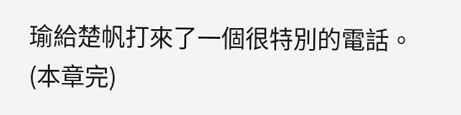瑜給楚帆打來了一個很特別的電話。
(本章完)